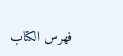فهرس الكتاب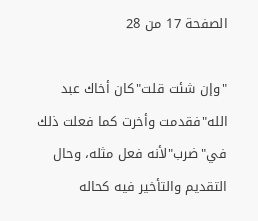الصفحة 17 من 28

"وإن شئت قلت"كان أخاك عبد الله"فقدمت وأخرت كما فعلت ذلك في"ضرب"لأنه فعل مثله، وحال التقديم والتأخير فيه كحاله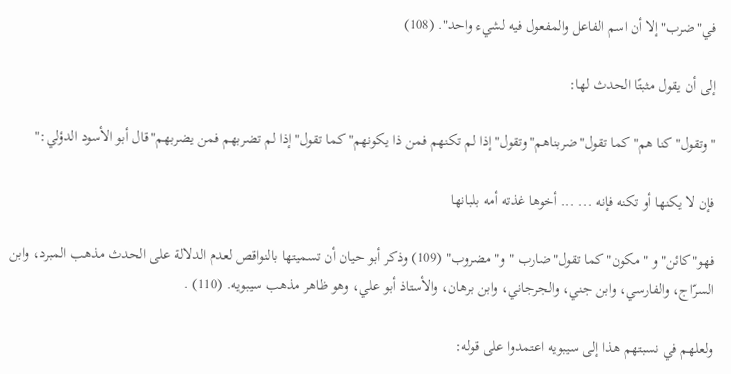في"ضرب"إلا أن اسم الفاعل والمفعول فيه لشيء واحد". (108)

إلى أن يقول مثبتًا الحدث لها:

"وتقول"كنا هم"كما تقول"ضربناهم"وتقول"إذا لم تكنهم فمن ذا يكونهم"كما تقول"إذا لم تضربهم فمن يضربهم"قال أبو الأسود الدؤلي:"

فإن لا يكنها أو تكنه فإنه ... ... أخوها غذته أمه بلبانها

فهو"كائن"و " مكون"كما تقول"ضارب " و"مضروب" (109) وذكر أبو حيان أن تسميتها بالنواقص لعدم الدلالة على الحدث مذهب المبرد، وابن السرّاج، والفارسي، وابن جني، والجرجاني، وابن برهان، والأستاذ أبو علي، وهو ظاهر مذهب سيبويه. (110) .

ولعلهم في نسبتهم هذا إلى سيبويه اعتمدوا على قوله: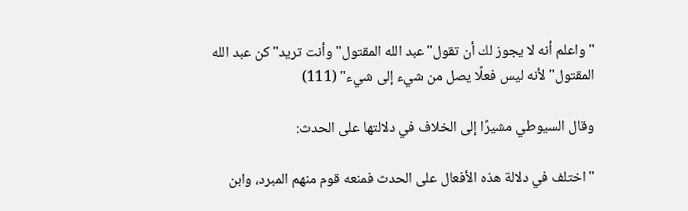"واعلم أنه لا يجوز لك أن تقول"عبد الله المقتول"وأنت تريد"كن عبد الله المقتول"لأنه ليس فعلًا يصل من شيء إلى شيء" (111)

وقال السيوطي مشيرًا إلى الخلاف في دلالتها على الحدث:

"اختلف في دلالة هذه الأفعال على الحدث فمنعه قوم منهم المبرد، وابن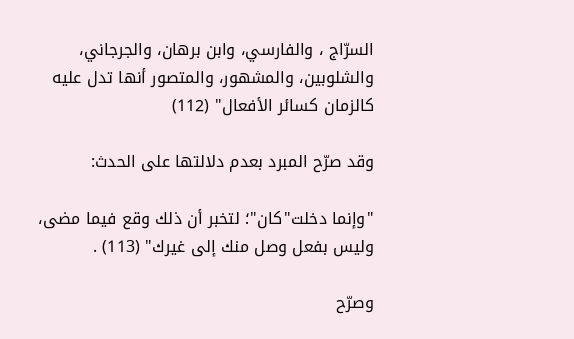السرّاج ، والفارسي، وابن برهان، والجرجاني، والشلوبين، والمشهور، والمتصور أنها تدل عليه كالزمان كسائر الأفعال" (112)

وقد صرّح المبرد بعدم دلالتها على الحدث:

"وإنما دخلت"كان"؛ لتخبر أن ذلك وقع فيما مضى، وليس بفعل وصل منك إلى غيرك" (113) .

وصرّح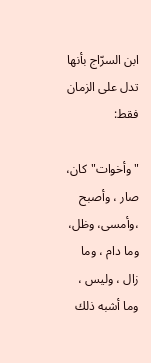ابن السرّاج بأنها تدل على الزمان فقط:

"وأخوات"كان، صار ، وأصبح ،وأمسى، وظل، وما دام ، وما زال ، وليس ، وما أشبه ذلك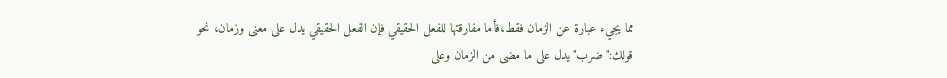مما يجيء عبارة عن الزمان فقط،فأما مفارقتها للفعل الحقيقي فإن الفعل الحقيقي يدل على معنى وزمان، نحو قولك:"ضرب"يدل على ما مضى من الزمان وعلى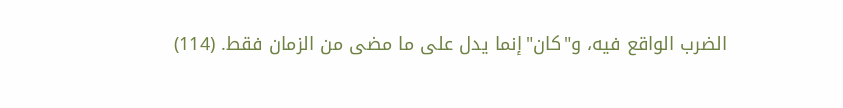الضرب الواقع فيه، و"كان"إنما يدل على ما مضى من الزمان فقط. (114)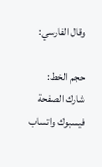وقال الفارسي:

حجم الخط:
شارك الصفحة
فيسبوك واتساب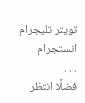تويتر تليجرام انستجرام
. . .
فضلًا انتظر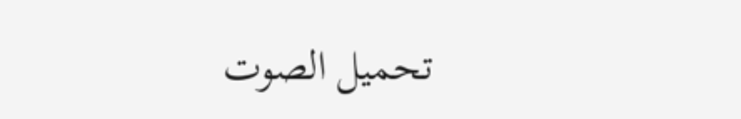تحميل الصوت